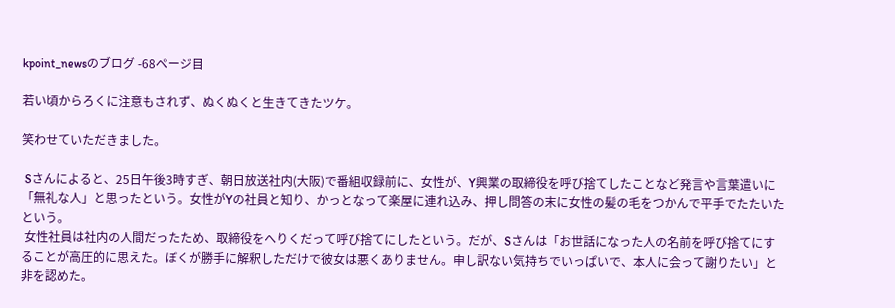kpoint_newsのブログ -68ページ目

若い頃からろくに注意もされず、ぬくぬくと生きてきたツケ。

笑わせていただきました。

 Sさんによると、25日午後3時すぎ、朝日放送社内(大阪)で番組収録前に、女性が、Y興業の取締役を呼び捨てしたことなど発言や言葉遣いに「無礼な人」と思ったという。女性がYの社員と知り、かっとなって楽屋に連れ込み、押し問答の末に女性の髪の毛をつかんで平手でたたいたという。
 女性社員は社内の人間だったため、取締役をへりくだって呼び捨てにしたという。だが、Sさんは「お世話になった人の名前を呼び捨てにすることが高圧的に思えた。ぼくが勝手に解釈しただけで彼女は悪くありません。申し訳ない気持ちでいっぱいで、本人に会って謝りたい」と非を認めた。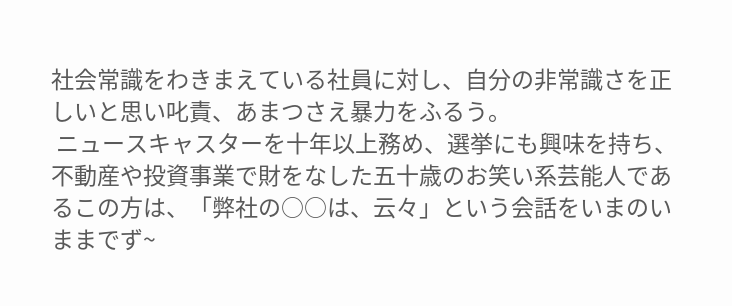社会常識をわきまえている社員に対し、自分の非常識さを正しいと思い叱責、あまつさえ暴力をふるう。
 ニュースキャスターを十年以上務め、選挙にも興味を持ち、不動産や投資事業で財をなした五十歳のお笑い系芸能人であるこの方は、「弊社の○○は、云々」という会話をいまのいままでず~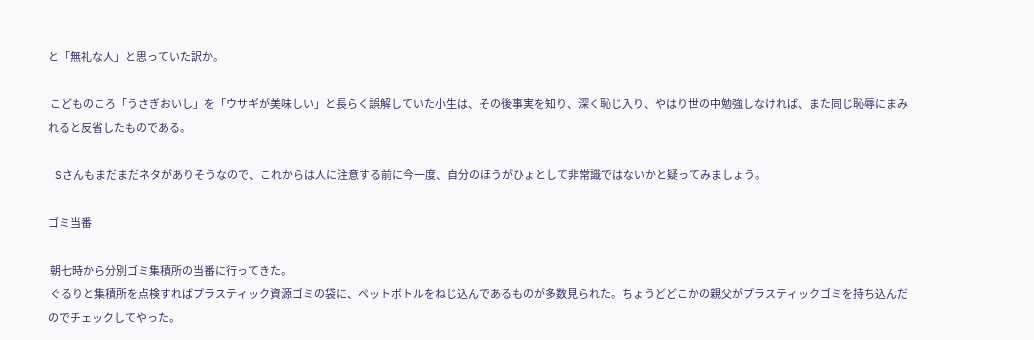と「無礼な人」と思っていた訳か。

 こどものころ「うさぎおいし」を「ウサギが美味しい」と長らく誤解していた小生は、その後事実を知り、深く恥じ入り、やはり世の中勉強しなければ、また同じ恥辱にまみれると反省したものである。

 Sさんもまだまだネタがありそうなので、これからは人に注意する前に今一度、自分のほうがひょとして非常識ではないかと疑ってみましょう。

ゴミ当番

 朝七時から分別ゴミ集積所の当番に行ってきた。
 ぐるりと集積所を点検すればプラスティック資源ゴミの袋に、ペットボトルをねじ込んであるものが多数見られた。ちょうどどこかの親父がプラスティックゴミを持ち込んだのでチェックしてやった。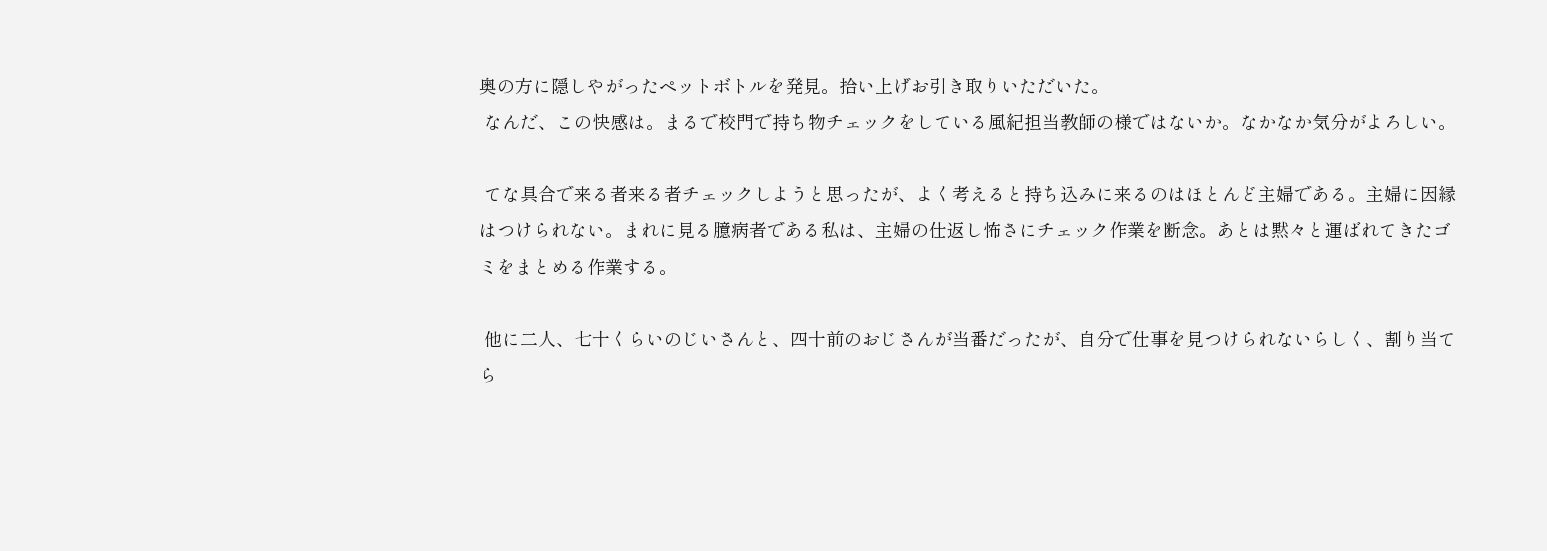奥の方に隠しやがったペットボトルを発見。拾い上げお引き取りいただいた。
 なんだ、この快感は。まるで校門で持ち物チェックをしている風紀担当教師の様ではないか。なかなか気分がよろしい。

 てな具合で来る者来る者チェックしようと思ったが、よく考えると持ち込みに来るのはほとんど主婦である。主婦に因縁はつけられない。まれに見る臆病者である私は、主婦の仕返し怖さにチェック作業を断念。あとは黙々と運ばれてきたゴミをまとめる作業する。

 他に二人、七十くらいのじいさんと、四十前のおじさんが当番だったが、自分で仕事を見つけられないらしく、割り当てら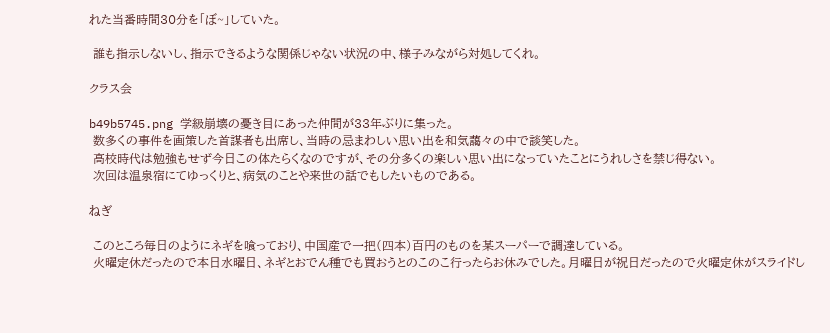れた当番時間30分を「ぼ~」していた。

 誰も指示しないし、指示できるような関係じゃない状況の中、様子みながら対処してくれ。

クラス会

b49b5745.png 学級崩壊の憂き目にあった仲間が33年ぶりに集った。
 数多くの事件を画策した首謀者も出席し、当時の忌まわしい思い出を和気藹々の中で談笑した。
 高校時代は勉強もせず今日この体たらくなのですが、その分多くの楽しい思い出になっていたことにうれしさを禁じ得ない。
 次回は温泉宿にてゆっくりと、病気のことや来世の話でもしたいものである。

ねぎ

 このところ毎日のようにネギを喰っており、中国産で一把(四本)百円のものを某スーパーで調達している。
 火曜定休だったので本日水曜日、ネギとおでん種でも買おうとのこのこ行ったらお休みでした。月曜日が祝日だったので火曜定休がスライドし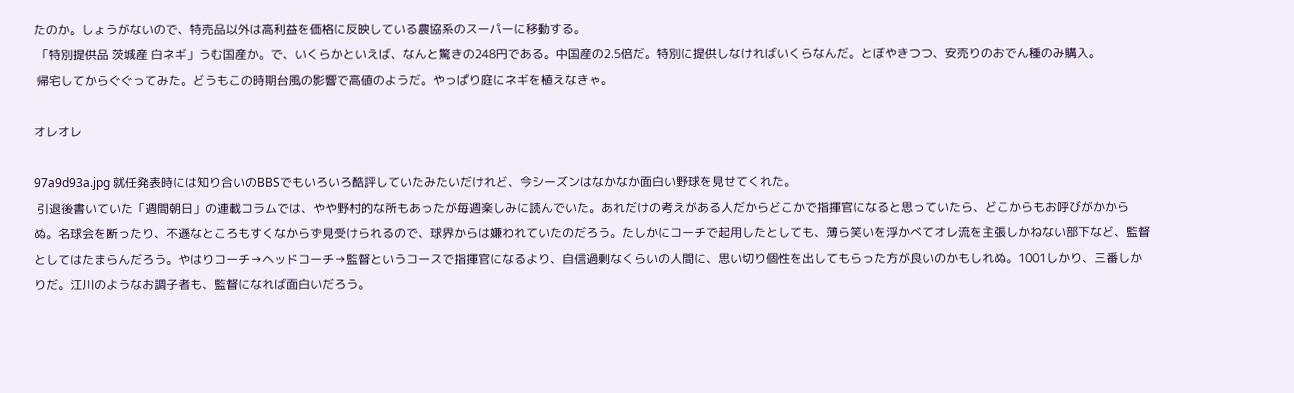たのか。しょうがないので、特売品以外は高利益を価格に反映している農協系のスーパーに移動する。
 「特別提供品 茨城産 白ネギ」うむ国産か。で、いくらかといえば、なんと驚きの248円である。中国産の2.5倍だ。特別に提供しなければいくらなんだ。とぼやきつつ、安売りのおでん種のみ購入。
 帰宅してからぐぐってみた。どうもこの時期台風の影響で高値のようだ。やっぱり庭にネギを植えなきゃ。

オレオレ

97a9d93a.jpg 就任発表時には知り合いのBBSでもいろいろ酷評していたみたいだけれど、今シーズンはなかなか面白い野球を見せてくれた。
 引退後書いていた「週間朝日」の連載コラムでは、やや野村的な所もあったが毎週楽しみに読んでいた。あれだけの考えがある人だからどこかで指揮官になると思っていたら、どこからもお呼びがかからぬ。名球会を断ったり、不遜なところもすくなからず見受けられるので、球界からは嫌われていたのだろう。たしかにコーチで起用したとしても、薄ら笑いを浮かべてオレ流を主張しかねない部下など、監督としてはたまらんだろう。やはりコーチ→ヘッドコーチ→監督というコースで指揮官になるより、自信過剰なくらいの人間に、思い切り個性を出してもらった方が良いのかもしれぬ。1001しかり、三番しかりだ。江川のようなお調子者も、監督になれば面白いだろう。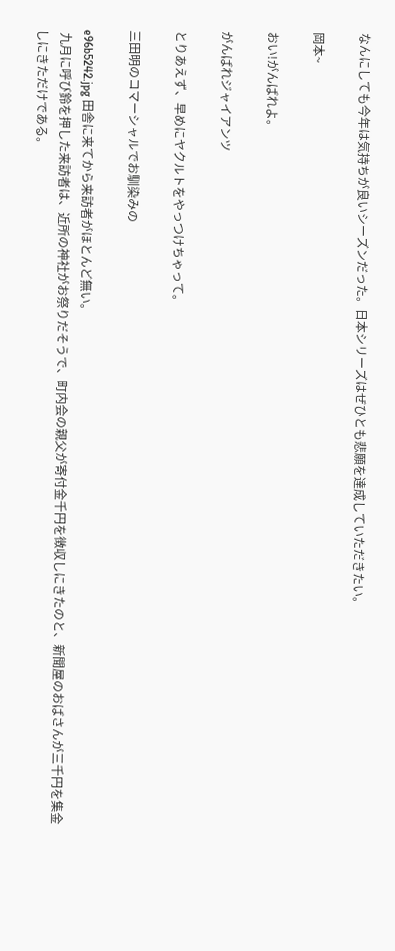なんにしても今年は気持ちが良いシーズンだった。日本シリーズはぜひとも悲願を達成していただきたい。

岡本~

おい!がんばれよ。

がんばれジャイアンツ

とりあえず、早めにヤクルトをやっつけちゃって。

三田明のコマーシャルでお馴染みの

e96b5242.jpg 田舎に来てから来訪者がほとんど無い。
 九月に呼び鈴を押した来訪者は、近所の神社がお祭りだそうで、町内会の親父が寄付金千円を徴収しにきたのと、新聞屋のおばさんが三千円を集金しにきただけである。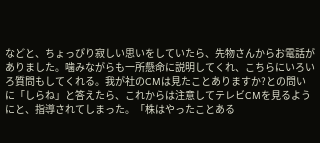などと、ちょっぴり寂しい思いをしていたら、先物さんからお電話がありました。噛みながらも一所懸命に説明してくれ、こちらにいろいろ質問もしてくれる。我が社のCMは見たことありますか?との問いに「しらね」と答えたら、これからは注意してテレビCMを見るようにと、指導されてしまった。「株はやったことある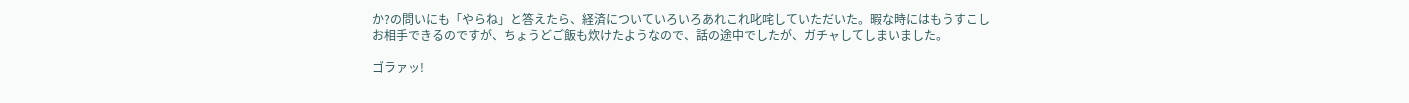か?の問いにも「やらね」と答えたら、経済についていろいろあれこれ叱咤していただいた。暇な時にはもうすこしお相手できるのですが、ちょうどご飯も炊けたようなので、話の途中でしたが、ガチャしてしまいました。

ゴラァッ!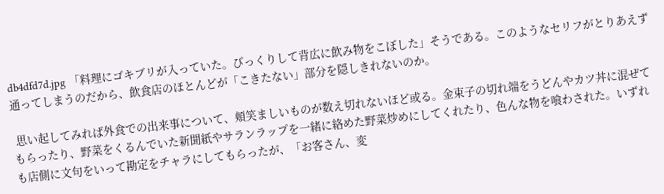db4dfd7d.jpg 「料理にゴキブリが入っていた。びっくりして背広に飲み物をこぼした」そうである。このようなセリフがとりあえず通ってしまうのだから、飲食店のほとんどが「こきたない」部分を隠しきれないのか。

 思い起してみれば外食での出来事について、頬笑ましいものが数え切れないほど或る。金束子の切れ端をうどんやカツ丼に混ぜてもらったり、野菜をくるんでいた新聞紙やサランラップを一緒に絡めた野菜炒めにしてくれたり、色んな物を喰わされた。いずれも店側に文句をいって勘定をチャラにしてもらったが、「お客さん、変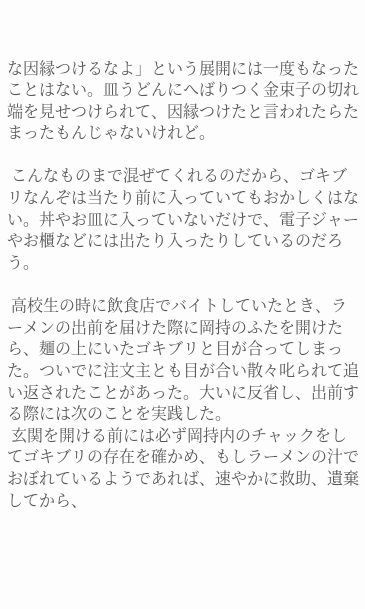な因縁つけるなよ」という展開には一度もなったことはない。皿うどんにへばりつく金束子の切れ端を見せつけられて、因縁つけたと言われたらたまったもんじゃないけれど。

 こんなものまで混ぜてくれるのだから、ゴキブリなんぞは当たり前に入っていてもおかしくはない。丼やお皿に入っていないだけで、電子ジャーやお櫃などには出たり入ったりしているのだろう。

 高校生の時に飲食店でバイトしていたとき、ラーメンの出前を届けた際に岡持のふたを開けたら、麺の上にいたゴキブリと目が合ってしまった。ついでに注文主とも目が合い散々叱られて追い返されたことがあった。大いに反省し、出前する際には次のことを実践した。
 玄関を開ける前には必ず岡持内のチャックをしてゴキブリの存在を確かめ、もしラーメンの汁でおぼれているようであれば、速やかに救助、遺棄してから、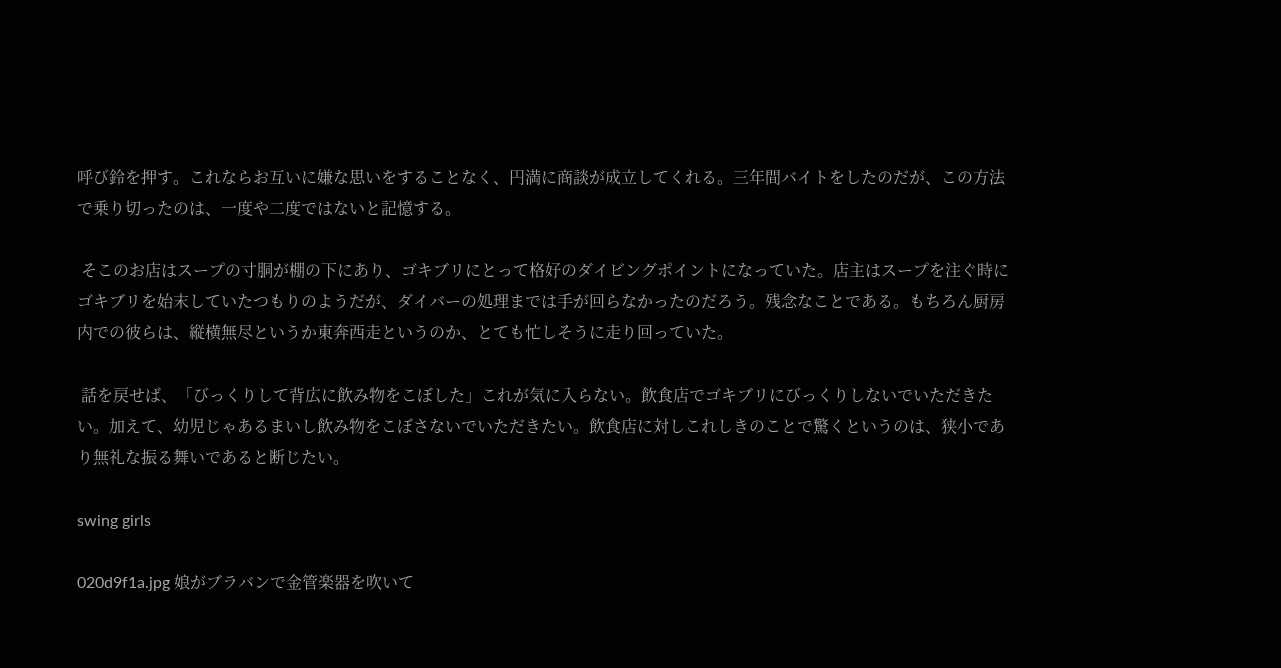呼び鈴を押す。これならお互いに嫌な思いをすることなく、円満に商談が成立してくれる。三年間バイトをしたのだが、この方法で乗り切ったのは、一度や二度ではないと記憶する。

 そこのお店はスープの寸胴が棚の下にあり、ゴキブリにとって格好のダイビングポイントになっていた。店主はスープを注ぐ時にゴキブリを始末していたつもりのようだが、ダイバーの処理までは手が回らなかったのだろう。残念なことである。もちろん厨房内での彼らは、縦横無尽というか東奔西走というのか、とても忙しそうに走り回っていた。

 話を戻せば、「びっくりして背広に飲み物をこぼした」これが気に入らない。飲食店でゴキブリにびっくりしないでいただきたい。加えて、幼児じゃあるまいし飲み物をこぼさないでいただきたい。飲食店に対しこれしきのことで驚くというのは、狭小であり無礼な振る舞いであると断じたい。

swing girls

020d9f1a.jpg 娘がブラバンで金管楽器を吹いて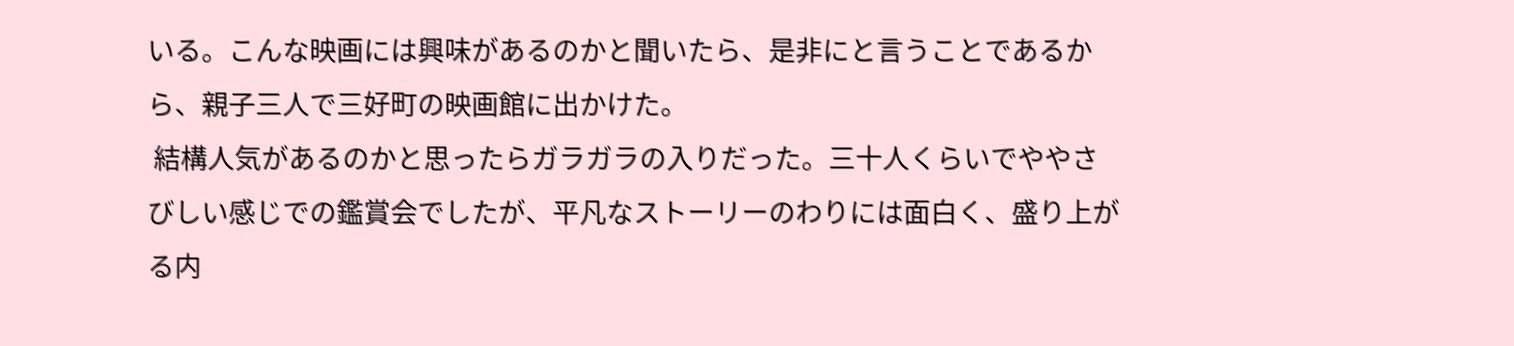いる。こんな映画には興味があるのかと聞いたら、是非にと言うことであるから、親子三人で三好町の映画館に出かけた。
 結構人気があるのかと思ったらガラガラの入りだった。三十人くらいでややさびしい感じでの鑑賞会でしたが、平凡なストーリーのわりには面白く、盛り上がる内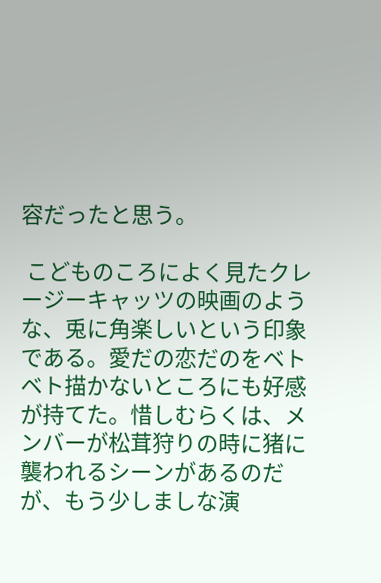容だったと思う。

 こどものころによく見たクレージーキャッツの映画のような、兎に角楽しいという印象である。愛だの恋だのをベトベト描かないところにも好感が持てた。惜しむらくは、メンバーが松茸狩りの時に猪に襲われるシーンがあるのだが、もう少しましな演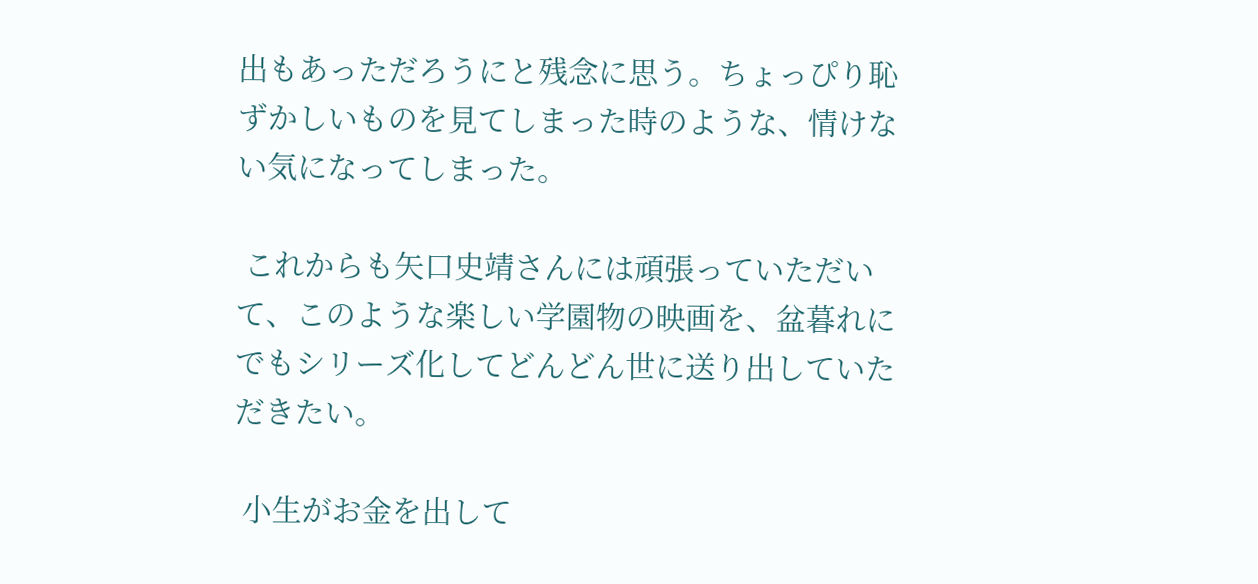出もあっただろうにと残念に思う。ちょっぴり恥ずかしいものを見てしまった時のような、情けない気になってしまった。

 これからも矢口史靖さんには頑張っていただいて、このような楽しい学園物の映画を、盆暮れにでもシリーズ化してどんどん世に送り出していただきたい。

 小生がお金を出して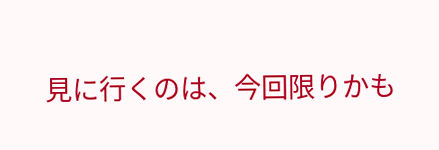見に行くのは、今回限りかも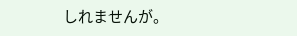しれませんが。